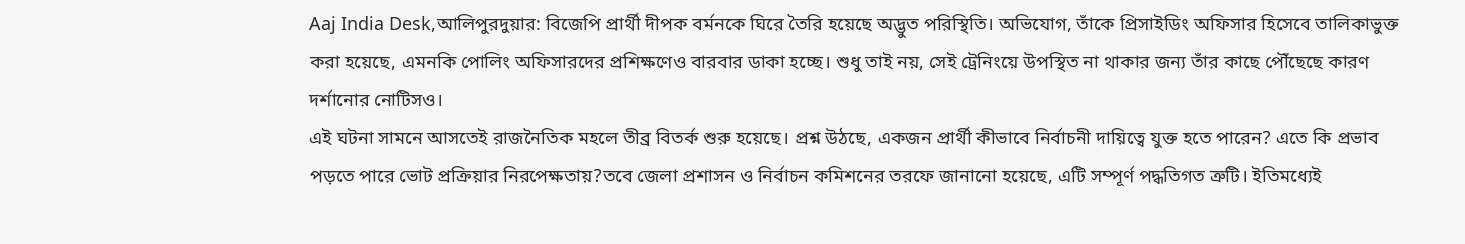Aaj India Desk,আলিপুরদুয়ার: বিজেপি প্রার্থী দীপক বর্মনকে ঘিরে তৈরি হয়েছে অদ্ভুত পরিস্থিতি। অভিযোগ, তাঁকে প্রিসাইডিং অফিসার হিসেবে তালিকাভুক্ত করা হয়েছে, এমনকি পোলিং অফিসারদের প্রশিক্ষণেও বারবার ডাকা হচ্ছে। শুধু তাই নয়, সেই ট্রেনিংয়ে উপস্থিত না থাকার জন্য তাঁর কাছে পৌঁছেছে কারণ দর্শানোর নোটিসও।
এই ঘটনা সামনে আসতেই রাজনৈতিক মহলে তীব্র বিতর্ক শুরু হয়েছে। প্রশ্ন উঠছে, একজন প্রার্থী কীভাবে নির্বাচনী দায়িত্বে যুক্ত হতে পারেন? এতে কি প্রভাব পড়তে পারে ভোট প্রক্রিয়ার নিরপেক্ষতায়?তবে জেলা প্রশাসন ও নির্বাচন কমিশনের তরফে জানানো হয়েছে, এটি সম্পূর্ণ পদ্ধতিগত ত্রুটি। ইতিমধ্যেই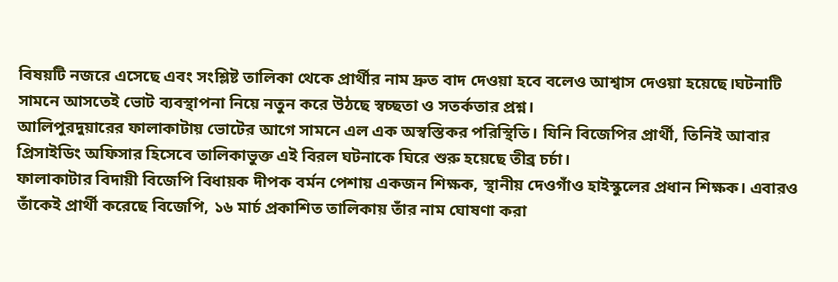বিষয়টি নজরে এসেছে এবং সংশ্লিষ্ট তালিকা থেকে প্রার্থীর নাম দ্রুত বাদ দেওয়া হবে বলেও আশ্বাস দেওয়া হয়েছে।ঘটনাটি সামনে আসতেই ভোট ব্যবস্থাপনা নিয়ে নতুন করে উঠছে স্বচ্ছতা ও সতর্কতার প্রশ্ন।
আলিপুরদুয়ারের ফালাকাটায় ভোটের আগে সামনে এল এক অস্বস্তিকর পরিস্থিতি। যিনি বিজেপির প্রার্থী, তিনিই আবার প্রিসাইডিং অফিসার হিসেবে তালিকাভুক্ত এই বিরল ঘটনাকে ঘিরে শুরু হয়েছে তীব্র চর্চা।
ফালাকাটার বিদায়ী বিজেপি বিধায়ক দীপক বর্মন পেশায় একজন শিক্ষক, স্থানীয় দেওগাঁও হাইস্কুলের প্রধান শিক্ষক। এবারও তাঁকেই প্রার্থী করেছে বিজেপি, ১৬ মার্চ প্রকাশিত তালিকায় তাঁর নাম ঘোষণা করা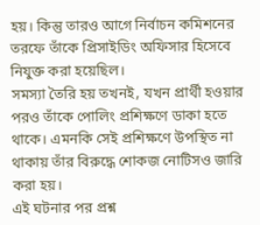হয়। কিন্তু তারও আগে নির্বাচন কমিশনের তরফে তাঁকে প্রিসাইডিং অফিসার হিসেবে নিযুক্ত করা হয়েছিল।
সমস্যা তৈরি হয় তখনই, যখন প্রার্থী হওয়ার পরও তাঁকে পোলিং প্রশিক্ষণে ডাকা হতে থাকে। এমনকি সেই প্রশিক্ষণে উপস্থিত না থাকায় তাঁর বিরুদ্ধে শোকজ নোটিসও জারি করা হয়।
এই ঘটনার পর প্রশ্ন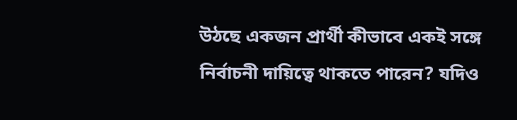উঠছে একজন প্রার্থী কীভাবে একই সঙ্গে নির্বাচনী দায়িত্বে থাকতে পারেন? যদিও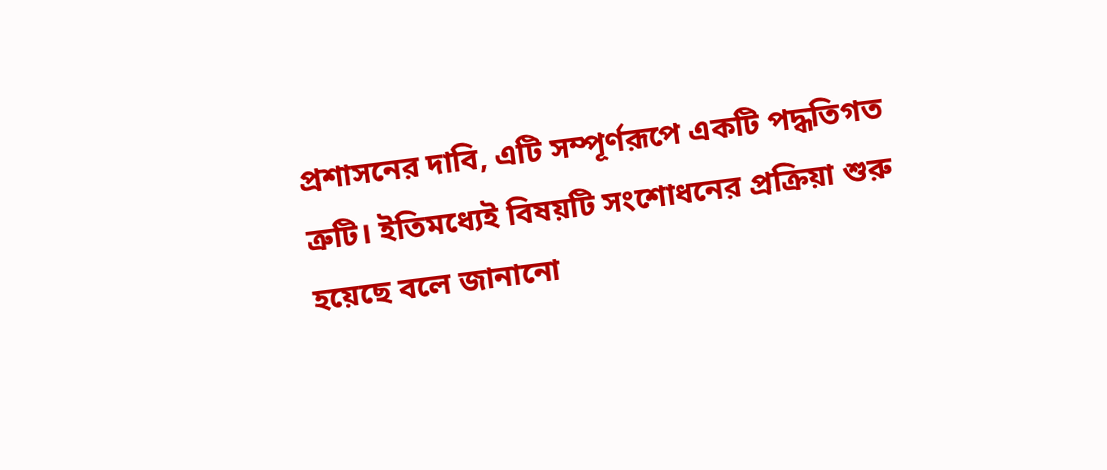প্রশাসনের দাবি, এটি সম্পূর্ণরূপে একটি পদ্ধতিগত ত্রুটি। ইতিমধ্যেই বিষয়টি সংশোধনের প্রক্রিয়া শুরু হয়েছে বলে জানানো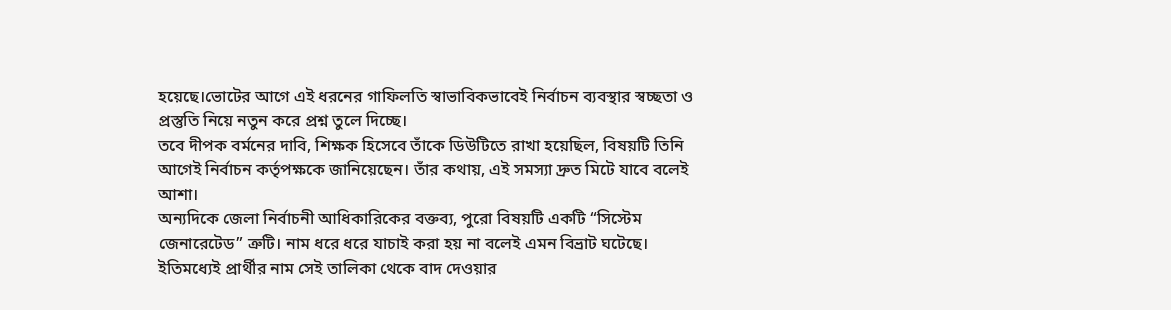হয়েছে।ভোটের আগে এই ধরনের গাফিলতি স্বাভাবিকভাবেই নির্বাচন ব্যবস্থার স্বচ্ছতা ও প্রস্তুতি নিয়ে নতুন করে প্রশ্ন তুলে দিচ্ছে।
তবে দীপক বর্মনের দাবি, শিক্ষক হিসেবে তাঁকে ডিউটিতে রাখা হয়েছিল, বিষয়টি তিনি আগেই নির্বাচন কর্তৃপক্ষকে জানিয়েছেন। তাঁর কথায়, এই সমস্যা দ্রুত মিটে যাবে বলেই আশা।
অন্যদিকে জেলা নির্বাচনী আধিকারিকের বক্তব্য, পুরো বিষয়টি একটি “সিস্টেম জেনারেটেড” ত্রুটি। নাম ধরে ধরে যাচাই করা হয় না বলেই এমন বিভ্রাট ঘটেছে। ইতিমধ্যেই প্রার্থীর নাম সেই তালিকা থেকে বাদ দেওয়ার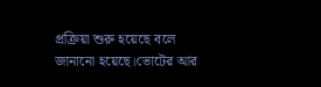প্রক্রিয়া শুরু হয়েছে বলে জানানো হয়েছে।ভোটের আর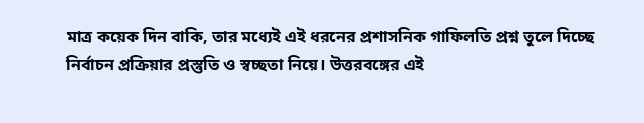মাত্র কয়েক দিন বাকি, তার মধ্যেই এই ধরনের প্রশাসনিক গাফিলতি প্রশ্ন তুলে দিচ্ছে নির্বাচন প্রক্রিয়ার প্রস্তুতি ও স্বচ্ছতা নিয়ে। উত্তরবঙ্গের এই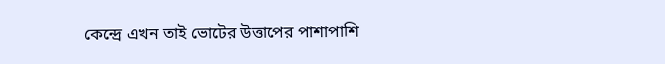কেন্দ্রে এখন তাই ভোটের উত্তাপের পাশাপাশি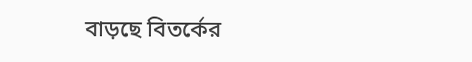বাড়ছে বিতর্কের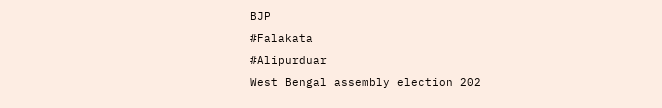BJP
#Falakata
#Alipurduar
West Bengal assembly election 202